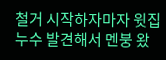철거 시작하자마자 윗집 누수 발견해서 멘붕 왔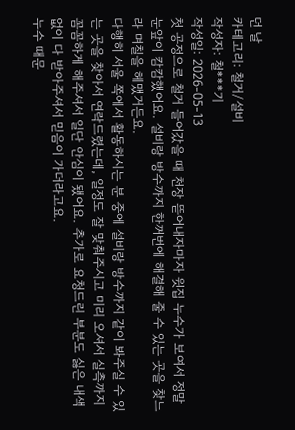던 날
카테고리: 철거/설비
작성자: 철***기
작성일: 2026-05-13
첫 공정으로 철거 들어갔을 때 천장 뜯어내자마자 윗집 누수가 보여서 정말 눈앞이 캄캄했어요. 설비랑 방수까지 한꺼번에 해결해 줄 수 있는 곳을 찾느라 며칠을 헤맸거든요.
다행히 서울 쪽에서 활동하시는 분 중에 설비랑 방수까지 같이 봐주실 수 있는 곳을 찾아서 연락드렸는데, 일정도 잘 맞춰주시고 미리 오셔서 실측까지 꼼꼼하게 해주셔서 일단 안심이 됐어요. 추가로 요청드린 부분도 싫은 내색 없이 다 받아주셔서 믿음이 가더라고요.
누수 때문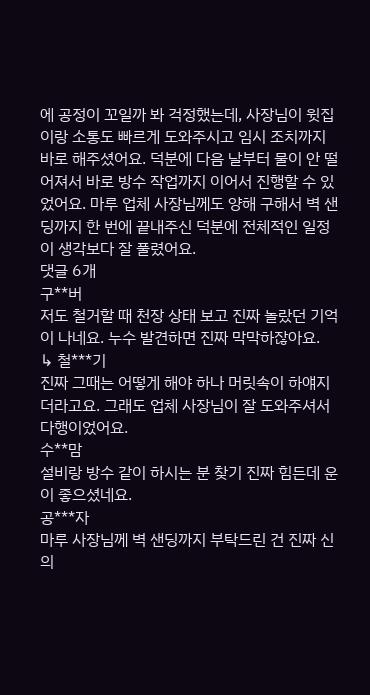에 공정이 꼬일까 봐 걱정했는데, 사장님이 윗집이랑 소통도 빠르게 도와주시고 임시 조치까지 바로 해주셨어요. 덕분에 다음 날부터 물이 안 떨어져서 바로 방수 작업까지 이어서 진행할 수 있었어요. 마루 업체 사장님께도 양해 구해서 벽 샌딩까지 한 번에 끝내주신 덕분에 전체적인 일정이 생각보다 잘 풀렸어요.
댓글 6개
구**버
저도 철거할 때 천장 상태 보고 진짜 놀랐던 기억이 나네요. 누수 발견하면 진짜 막막하잖아요.
↳ 철***기
진짜 그때는 어떻게 해야 하나 머릿속이 하얘지더라고요. 그래도 업체 사장님이 잘 도와주셔서 다행이었어요.
수**맘
설비랑 방수 같이 하시는 분 찾기 진짜 힘든데 운이 좋으셨네요.
공***자
마루 사장님께 벽 샌딩까지 부탁드린 건 진짜 신의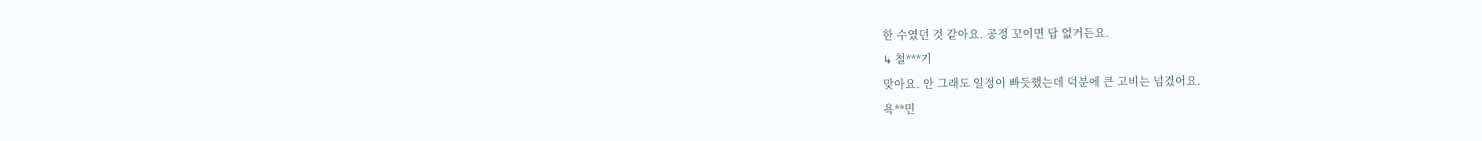한 수였던 것 같아요. 공정 꼬이면 답 없거든요.
↳ 철***기
맞아요. 안 그래도 일정이 빠듯했는데 덕분에 큰 고비는 넘겼어요.
욕**민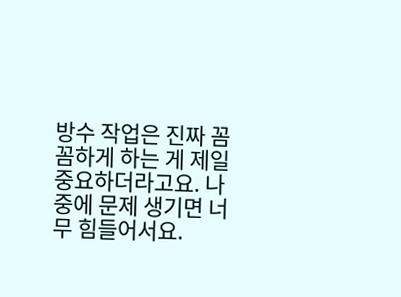방수 작업은 진짜 꼼꼼하게 하는 게 제일 중요하더라고요. 나중에 문제 생기면 너무 힘들어서요.